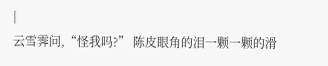|
云雪霁问,“怪我吗?” 陈皮眼角的泪一颗一颗的滑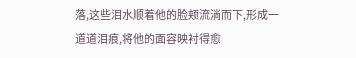落,这些泪水顺着他的脸颊流淌而下,形成一道道泪痕,将他的面容映衬得愈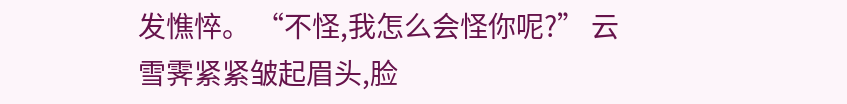发憔悴。 “不怪,我怎么会怪你呢?” 云雪霁紧紧皱起眉头,脸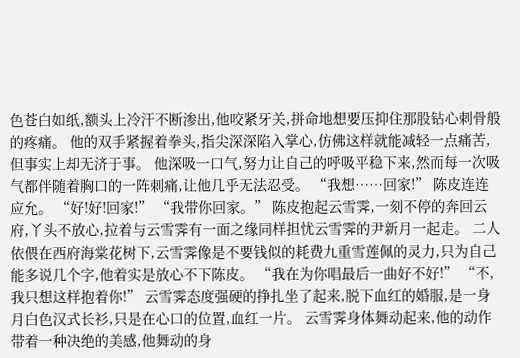色苍白如纸,额头上冷汗不断渗出,他咬紧牙关,拼命地想要压抑住那股钻心刺骨般的疼痛。 他的双手紧握着拳头,指尖深深陷入掌心,仿佛这样就能减轻一点痛苦,但事实上却无济于事。 他深吸一口气,努力让自己的呼吸平稳下来,然而每一次吸气都伴随着胸口的一阵刺痛,让他几乎无法忍受。 “我想……回家!” 陈皮连连应允。 “好!好!回家!” “我带你回家。” 陈皮抱起云雪霁,一刻不停的奔回云府,丫头不放心,拉着与云雪霁有一面之缘同样担忧云雪霁的尹新月一起走。 二人依偎在西府海棠花树下,云雪霁像是不要钱似的耗费九重雪莲佩的灵力,只为自己能多说几个字,他着实是放心不下陈皮。 “我在为你唱最后一曲好不好!” “不,我只想这样抱着你!” 云雪霁态度强硬的挣扎坐了起来,脱下血红的婚服,是一身月白色汉式长衫,只是在心口的位置,血红一片。 云雪霁身体舞动起来,他的动作带着一种决绝的美感,他舞动的身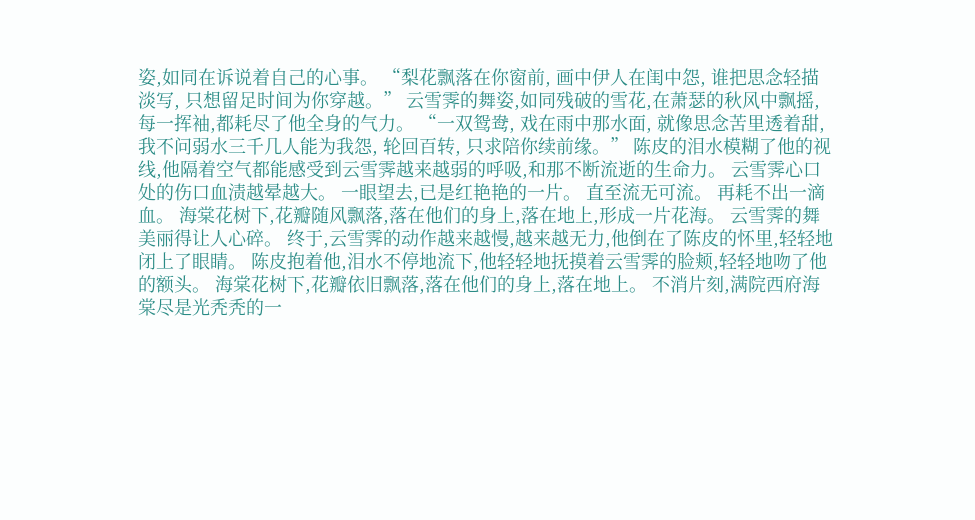姿,如同在诉说着自己的心事。 “梨花飘落在你窗前, 画中伊人在闺中怨, 谁把思念轻描淡写, 只想留足时间为你穿越。” 云雪霁的舞姿,如同残破的雪花,在萧瑟的秋风中飘摇,每一挥袖,都耗尽了他全身的气力。 “一双鸳鸯, 戏在雨中那水面, 就像思念苦里透着甜, 我不问弱水三千几人能为我怨, 轮回百转, 只求陪你续前缘。” 陈皮的泪水模糊了他的视线,他隔着空气都能感受到云雪霁越来越弱的呼吸,和那不断流逝的生命力。 云雪霁心口处的伤口血渍越晕越大。 一眼望去,已是红艳艳的一片。 直至流无可流。 再耗不出一滴血。 海棠花树下,花瓣随风飘落,落在他们的身上,落在地上,形成一片花海。 云雪霁的舞美丽得让人心碎。 终于,云雪霁的动作越来越慢,越来越无力,他倒在了陈皮的怀里,轻轻地闭上了眼睛。 陈皮抱着他,泪水不停地流下,他轻轻地抚摸着云雪霁的脸颊,轻轻地吻了他的额头。 海棠花树下,花瓣依旧飘落,落在他们的身上,落在地上。 不消片刻,满院西府海棠尽是光秃秃的一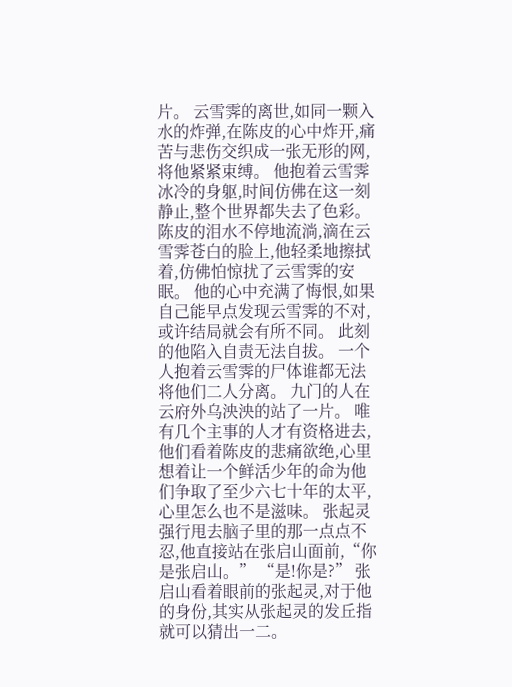片。 云雪霁的离世,如同一颗入水的炸弹,在陈皮的心中炸开,痛苦与悲伤交织成一张无形的网,将他紧紧束缚。 他抱着云雪霁冰冷的身躯,时间仿佛在这一刻静止,整个世界都失去了色彩。 陈皮的泪水不停地流淌,滴在云雪霁苍白的脸上,他轻柔地擦拭着,仿佛怕惊扰了云雪霁的安眠。 他的心中充满了悔恨,如果自己能早点发现云雪霁的不对,或许结局就会有所不同。 此刻的他陷入自责无法自拔。 一个人抱着云雪霁的尸体谁都无法将他们二人分离。 九门的人在云府外乌泱泱的站了一片。 唯有几个主事的人才有资格进去,他们看着陈皮的悲痛欲绝,心里想着让一个鲜活少年的命为他们争取了至少六七十年的太平,心里怎么也不是滋味。 张起灵强行甩去脑子里的那一点点不忍,他直接站在张启山面前,“你是张启山。” “是!你是?” 张启山看着眼前的张起灵,对于他的身份,其实从张起灵的发丘指就可以猜出一二。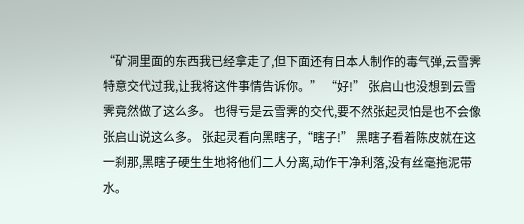“矿洞里面的东西我已经拿走了,但下面还有日本人制作的毒气弹,云雪霁特意交代过我,让我将这件事情告诉你。” “好!” 张启山也没想到云雪霁竟然做了这么多。 也得亏是云雪霁的交代,要不然张起灵怕是也不会像张启山说这么多。 张起灵看向黑瞎子,“瞎子!” 黑瞎子看着陈皮就在这一刹那,黑瞎子硬生生地将他们二人分离,动作干净利落,没有丝毫拖泥带水。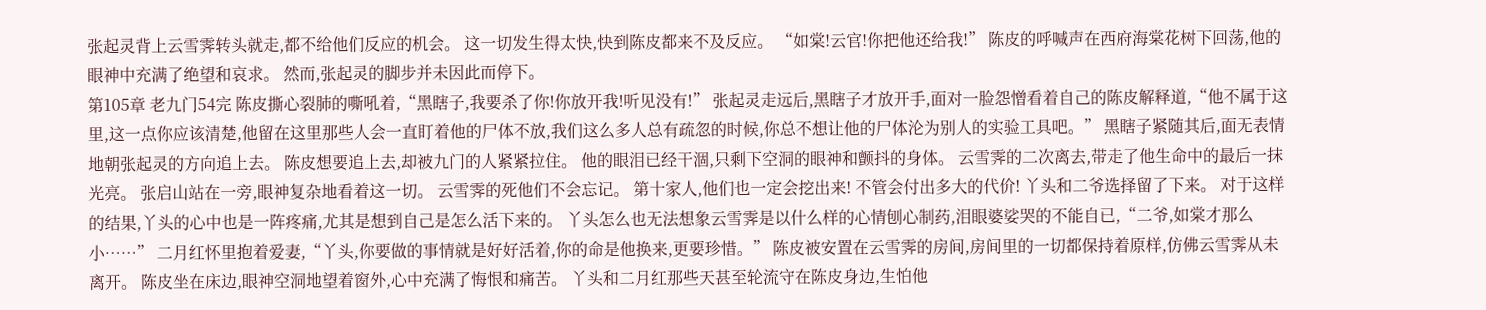张起灵背上云雪霁转头就走,都不给他们反应的机会。 这一切发生得太快,快到陈皮都来不及反应。 “如棠!云官!你把他还给我!” 陈皮的呼喊声在西府海棠花树下回荡,他的眼神中充满了绝望和哀求。 然而,张起灵的脚步并未因此而停下。
第105章 老九门54完 陈皮撕心裂肺的嘶吼着,“黑瞎子,我要杀了你!你放开我!听见没有!” 张起灵走远后,黑瞎子才放开手,面对一脸怨憎看着自己的陈皮解释道,“他不属于这里,这一点你应该清楚,他留在这里那些人会一直盯着他的尸体不放,我们这么多人总有疏忽的时候,你总不想让他的尸体沦为别人的实验工具吧。” 黑瞎子紧随其后,面无表情地朝张起灵的方向追上去。 陈皮想要追上去,却被九门的人紧紧拉住。 他的眼泪已经干涸,只剩下空洞的眼神和颤抖的身体。 云雪霁的二次离去,带走了他生命中的最后一抹光亮。 张启山站在一旁,眼神复杂地看着这一切。 云雪霁的死他们不会忘记。 第十家人,他们也一定会挖出来! 不管会付出多大的代价! 丫头和二爷选择留了下来。 对于这样的结果,丫头的心中也是一阵疼痛,尤其是想到自己是怎么活下来的。 丫头怎么也无法想象云雪霁是以什么样的心情刨心制药,泪眼婆娑哭的不能自已,“二爷,如棠才那么小……” 二月红怀里抱着爱妻,“丫头,你要做的事情就是好好活着,你的命是他换来,更要珍惜。” 陈皮被安置在云雪霁的房间,房间里的一切都保持着原样,仿佛云雪霁从未离开。 陈皮坐在床边,眼神空洞地望着窗外,心中充满了悔恨和痛苦。 丫头和二月红那些天甚至轮流守在陈皮身边,生怕他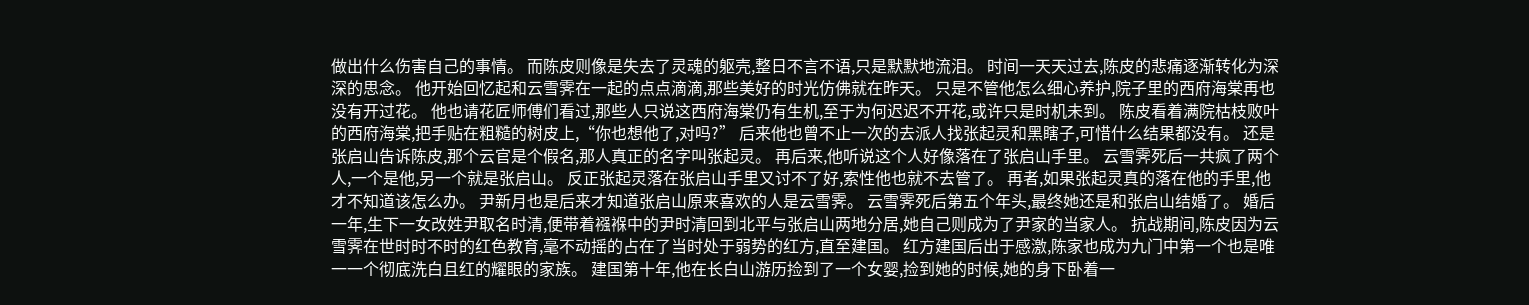做出什么伤害自己的事情。 而陈皮则像是失去了灵魂的躯壳,整日不言不语,只是默默地流泪。 时间一天天过去,陈皮的悲痛逐渐转化为深深的思念。 他开始回忆起和云雪霁在一起的点点滴滴,那些美好的时光仿佛就在昨天。 只是不管他怎么细心养护,院子里的西府海棠再也没有开过花。 他也请花匠师傅们看过,那些人只说这西府海棠仍有生机,至于为何迟迟不开花,或许只是时机未到。 陈皮看着满院枯枝败叶的西府海棠,把手贴在粗糙的树皮上,“你也想他了,对吗?” 后来他也曾不止一次的去派人找张起灵和黑瞎子,可惜什么结果都没有。 还是张启山告诉陈皮,那个云官是个假名,那人真正的名字叫张起灵。 再后来,他听说这个人好像落在了张启山手里。 云雪霁死后一共疯了两个人,一个是他,另一个就是张启山。 反正张起灵落在张启山手里又讨不了好,索性他也就不去管了。 再者,如果张起灵真的落在他的手里,他才不知道该怎么办。 尹新月也是后来才知道张启山原来喜欢的人是云雪霁。 云雪霁死后第五个年头,最终她还是和张启山结婚了。 婚后一年,生下一女改姓尹取名时清,便带着襁褓中的尹时清回到北平与张启山两地分居,她自己则成为了尹家的当家人。 抗战期间,陈皮因为云雪霁在世时时不时的红色教育,毫不动摇的占在了当时处于弱势的红方,直至建国。 红方建国后出于感激,陈家也成为九门中第一个也是唯一一个彻底洗白且红的耀眼的家族。 建国第十年,他在长白山游历捡到了一个女婴,捡到她的时候,她的身下卧着一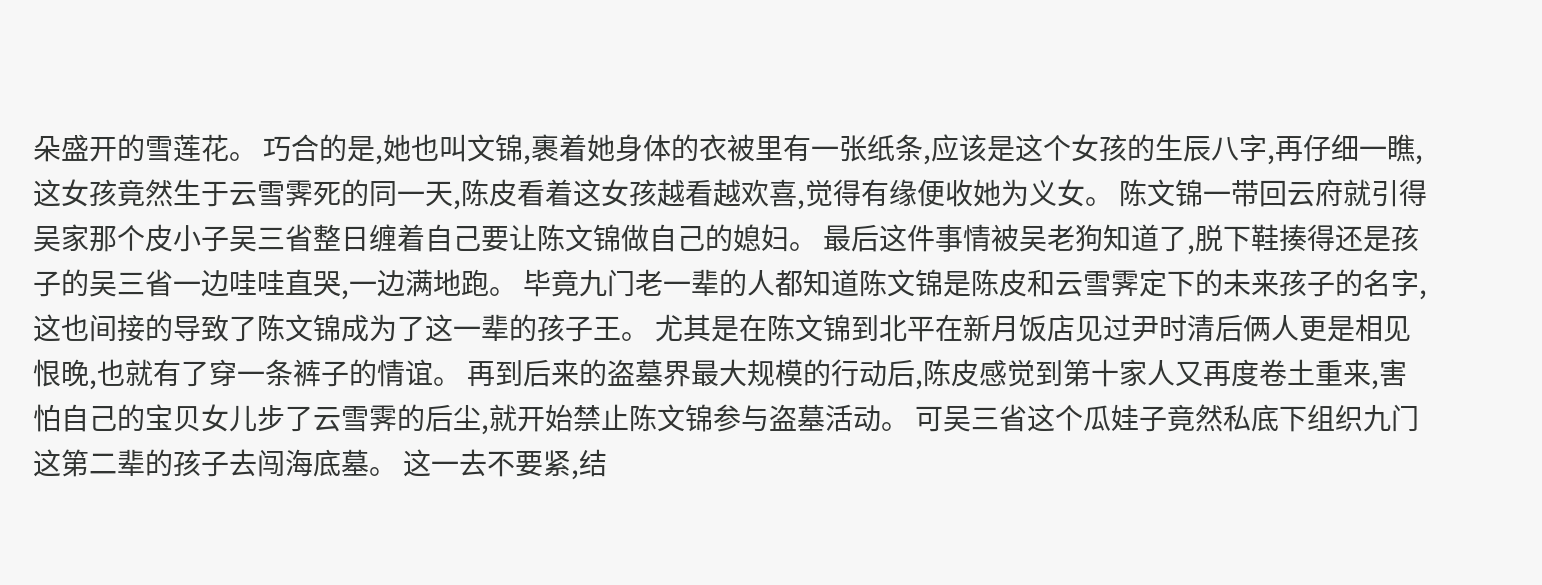朵盛开的雪莲花。 巧合的是,她也叫文锦,裹着她身体的衣被里有一张纸条,应该是这个女孩的生辰八字,再仔细一瞧,这女孩竟然生于云雪霁死的同一天,陈皮看着这女孩越看越欢喜,觉得有缘便收她为义女。 陈文锦一带回云府就引得吴家那个皮小子吴三省整日缠着自己要让陈文锦做自己的媳妇。 最后这件事情被吴老狗知道了,脱下鞋揍得还是孩子的吴三省一边哇哇直哭,一边满地跑。 毕竟九门老一辈的人都知道陈文锦是陈皮和云雪霁定下的未来孩子的名字,这也间接的导致了陈文锦成为了这一辈的孩子王。 尤其是在陈文锦到北平在新月饭店见过尹时清后俩人更是相见恨晚,也就有了穿一条裤子的情谊。 再到后来的盗墓界最大规模的行动后,陈皮感觉到第十家人又再度卷土重来,害怕自己的宝贝女儿步了云雪霁的后尘,就开始禁止陈文锦参与盗墓活动。 可吴三省这个瓜娃子竟然私底下组织九门这第二辈的孩子去闯海底墓。 这一去不要紧,结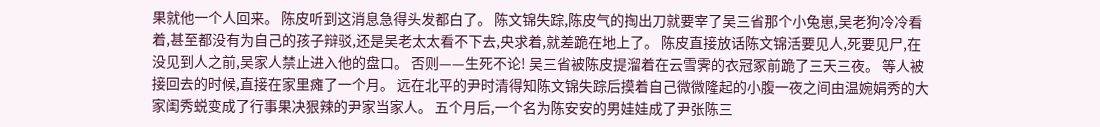果就他一个人回来。 陈皮听到这消息急得头发都白了。 陈文锦失踪,陈皮气的掏出刀就要宰了吴三省那个小兔崽,吴老狗冷冷看着,甚至都没有为自己的孩子辩驳,还是吴老太太看不下去,央求着,就差跪在地上了。 陈皮直接放话陈文锦活要见人,死要见尸,在没见到人之前,吴家人禁止进入他的盘口。 否则——生死不论! 吴三省被陈皮提溜着在云雪霁的衣冠冢前跪了三天三夜。 等人被接回去的时候,直接在家里瘫了一个月。 远在北平的尹时清得知陈文锦失踪后摸着自己微微隆起的小腹一夜之间由温婉娟秀的大家闺秀蜕变成了行事果决狠辣的尹家当家人。 五个月后,一个名为陈安安的男娃娃成了尹张陈三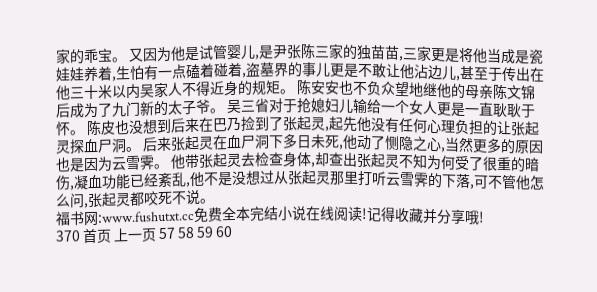家的乖宝。 又因为他是试管婴儿,是尹张陈三家的独苗苗,三家更是将他当成是瓷娃娃养着,生怕有一点磕着碰着,盗墓界的事儿更是不敢让他沾边儿,甚至于传出在他三十米以内吴家人不得近身的规矩。 陈安安也不负众望地继他的母亲陈文锦后成为了九门新的太子爷。 吴三省对于抢媳妇儿输给一个女人更是一直耿耿于怀。 陈皮也没想到后来在巴乃捡到了张起灵,起先他没有任何心理负担的让张起灵探血尸洞。 后来张起灵在血尸洞下多日未死,他动了恻隐之心,当然更多的原因也是因为云雪霁。 他带张起灵去检查身体,却查出张起灵不知为何受了很重的暗伤,凝血功能已经紊乱,他不是没想过从张起灵那里打听云雪霁的下落,可不管他怎么问,张起灵都咬死不说。
福书网:www.fushutxt.cc免费全本完结小说在线阅读!记得收藏并分享哦!
370 首页 上一页 57 58 59 60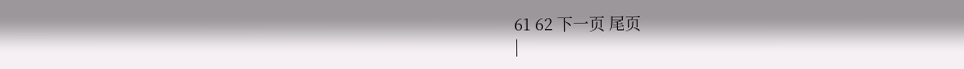61 62 下一页 尾页
|